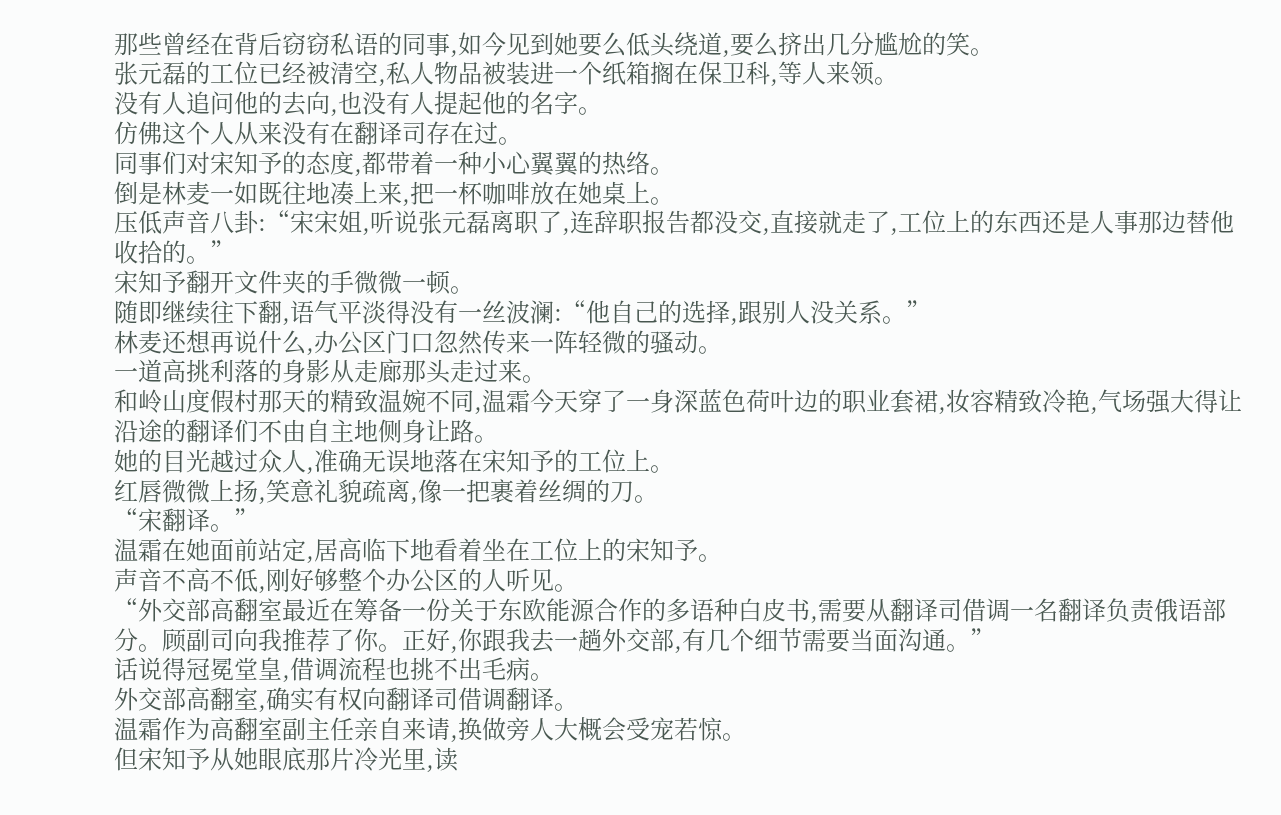那些曾经在背后窃窃私语的同事,如今见到她要么低头绕道,要么挤出几分尴尬的笑。
张元磊的工位已经被清空,私人物品被装进一个纸箱搁在保卫科,等人来领。
没有人追问他的去向,也没有人提起他的名字。
仿佛这个人从来没有在翻译司存在过。
同事们对宋知予的态度,都带着一种小心翼翼的热络。
倒是林麦一如既往地凑上来,把一杯咖啡放在她桌上。
压低声音八卦:“宋宋姐,听说张元磊离职了,连辞职报告都没交,直接就走了,工位上的东西还是人事那边替他收拾的。”
宋知予翻开文件夹的手微微一顿。
随即继续往下翻,语气平淡得没有一丝波澜:“他自己的选择,跟别人没关系。”
林麦还想再说什么,办公区门口忽然传来一阵轻微的骚动。
一道高挑利落的身影从走廊那头走过来。
和岭山度假村那天的精致温婉不同,温霜今天穿了一身深蓝色荷叶边的职业套裙,妆容精致冷艳,气场强大得让沿途的翻译们不由自主地侧身让路。
她的目光越过众人,准确无误地落在宋知予的工位上。
红唇微微上扬,笑意礼貌疏离,像一把裹着丝绸的刀。
“宋翻译。”
温霜在她面前站定,居高临下地看着坐在工位上的宋知予。
声音不高不低,刚好够整个办公区的人听见。
“外交部高翻室最近在筹备一份关于东欧能源合作的多语种白皮书,需要从翻译司借调一名翻译负责俄语部分。顾副司向我推荐了你。正好,你跟我去一趟外交部,有几个细节需要当面沟通。”
话说得冠冕堂皇,借调流程也挑不出毛病。
外交部高翻室,确实有权向翻译司借调翻译。
温霜作为高翻室副主任亲自来请,换做旁人大概会受宠若惊。
但宋知予从她眼底那片冷光里,读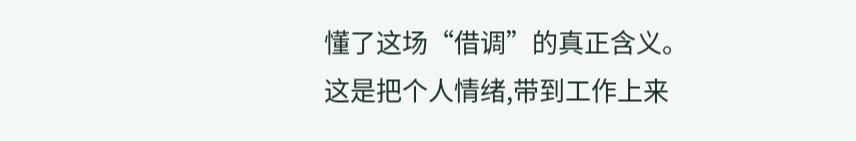懂了这场“借调”的真正含义。
这是把个人情绪,带到工作上来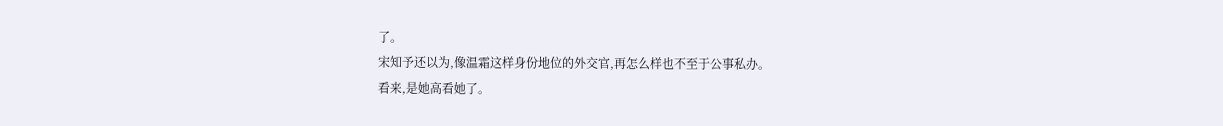了。
宋知予还以为,像温霜这样身份地位的外交官,再怎么样也不至于公事私办。
看来,是她高看她了。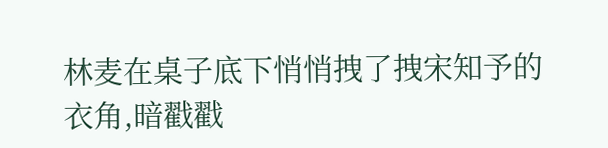林麦在桌子底下悄悄拽了拽宋知予的衣角,暗戳戳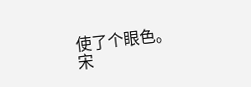使了个眼色。
宋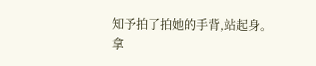知予拍了拍她的手背,站起身。
拿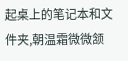起桌上的笔记本和文件夹,朝温霜微微颔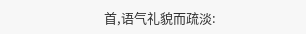首,语气礼貌而疏淡: